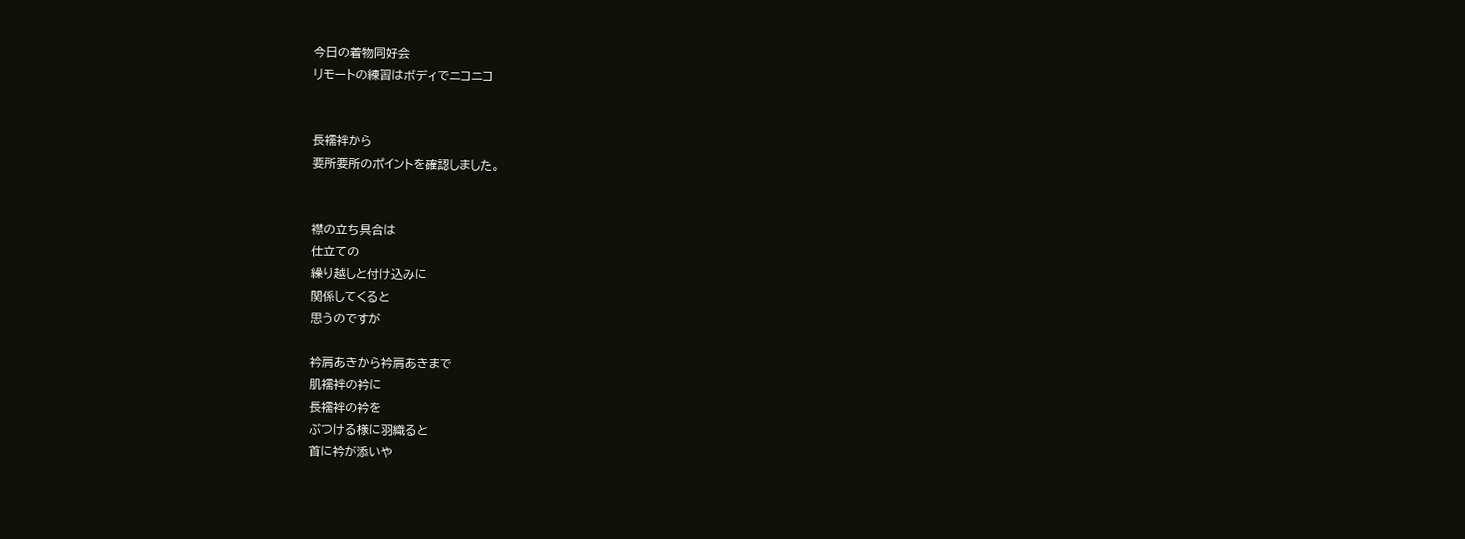今日の着物同好会
リモートの練習はボディでニコニコ


長襦袢から
要所要所のポイントを確認しました。


襟の立ち具合は
仕立ての
繰り越しと付け込みに
関係してくると
思うのですが

衿肩あきから衿肩あきまで
肌襦袢の衿に
長襦袢の衿を
ぶつける様に羽織ると
首に衿が添いや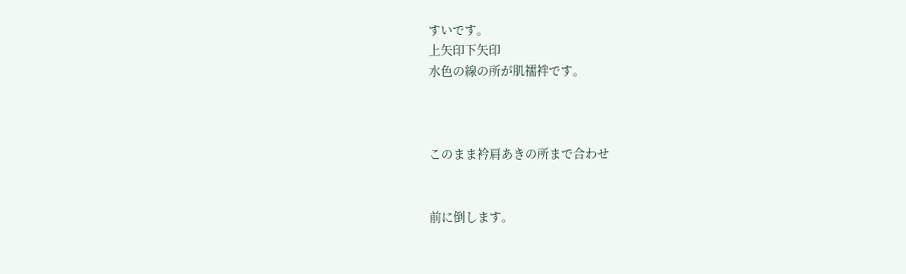すいです。
上矢印下矢印
水色の線の所が肌襦袢です。



このまま衿肩あきの所まで合わせ


前に倒します。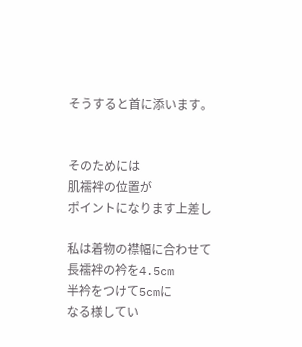そうすると首に添います。


そのためには
肌襦袢の位置が
ポイントになります上差し

私は着物の襟幅に合わせて
長襦袢の衿を4.5cm
半衿をつけて5cmに
なる様してい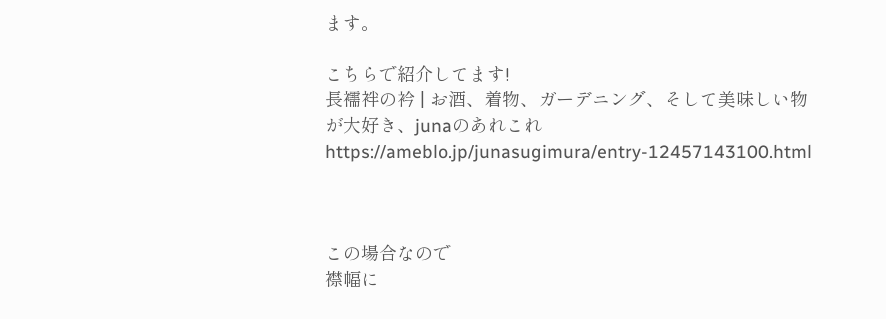ます。

こちらで紹介してます!
長襦袢の衿 | お酒、着物、ガーデニング、そして美味しい物が大好き、junaのあれこれ
https://ameblo.jp/junasugimura/entry-12457143100.html



この場合なので
襟幅に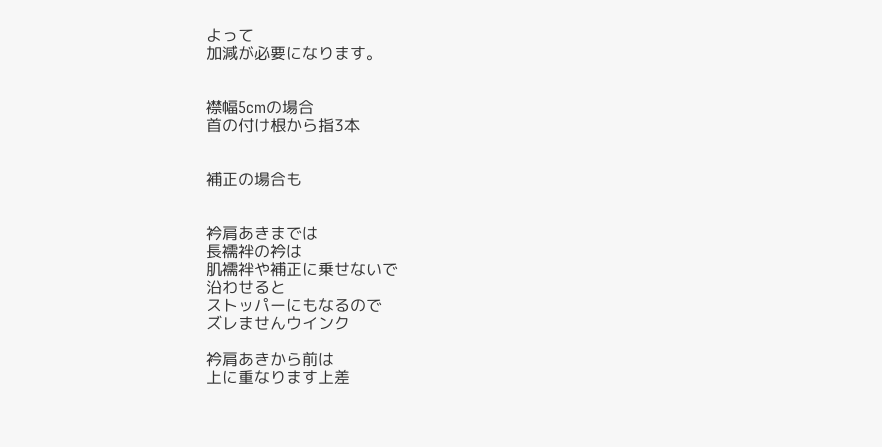よって
加減が必要になります。


襟幅5cmの場合
首の付け根から指3本


補正の場合も


衿肩あきまでは
長襦袢の衿は
肌襦袢や補正に乗せないで
沿わせると
ストッパーにもなるので
ズレませんウインク

衿肩あきから前は
上に重なります上差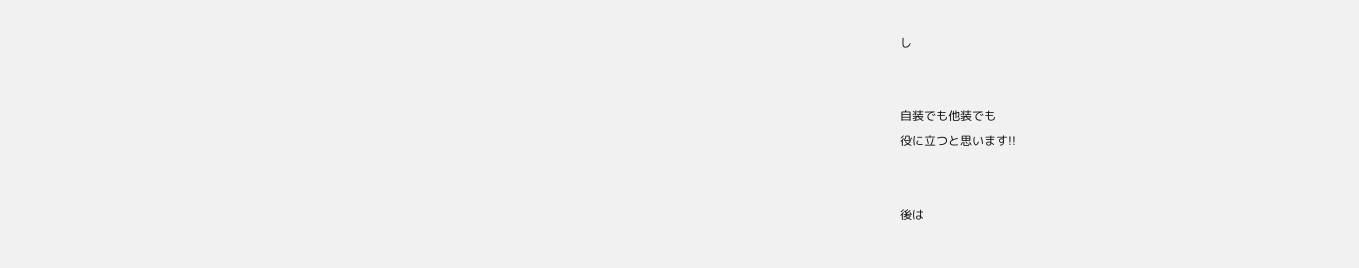し


自装でも他装でも
役に立つと思います!!


後は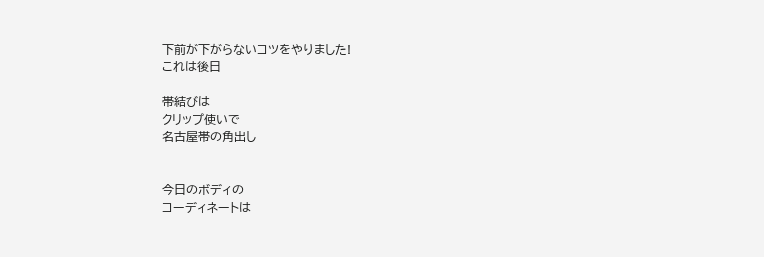下前が下がらないコツをやりました!
これは後日

帯結びは
クリップ使いで
名古屋帯の角出し


今日のボディの
コーディネートは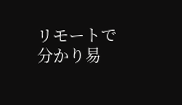リモートで分かり易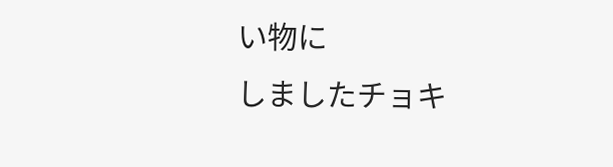い物に
しましたチョキ